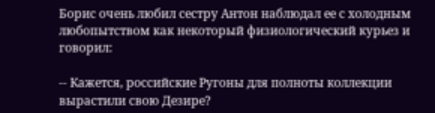Борис очень любил сестру Антон наблюдал ее с холодным любопытством как некоторый физиологический курьез и говорил:

-- Кажется, российские Ругоны для полноты коллекции вырастили свою Дезире?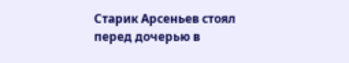Старик Арсеньев стоял перед дочерью в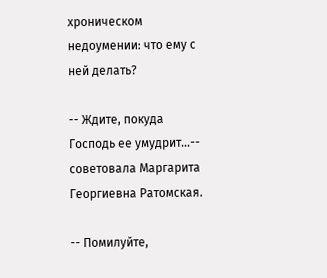хроническом недоумении: что ему с ней делать?

-- Ждите, покуда Господь ее умудрит...-- советовала Маргарита Георгиевна Ратомская.

-- Помилуйте,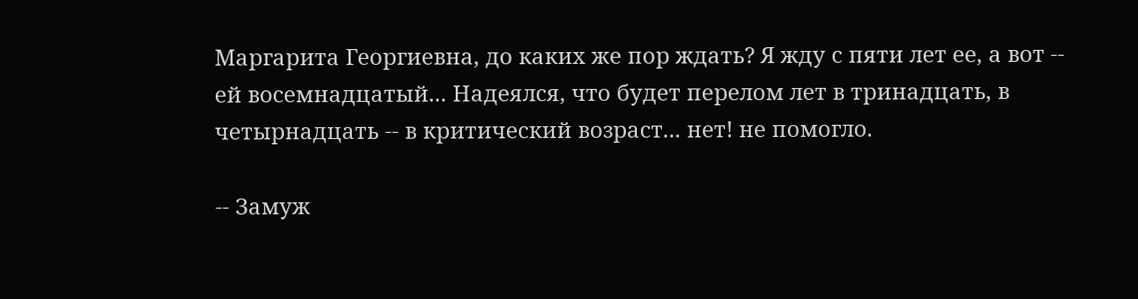Маргарита Георгиевна, до каких же пор ждать? Я жду с пяти лет ее, а вот -- ей восемнадцатый... Надеялся, что будет перелом лет в тринадцать, в четырнадцать -- в критический возраст... нет! не помогло.

-- Замуж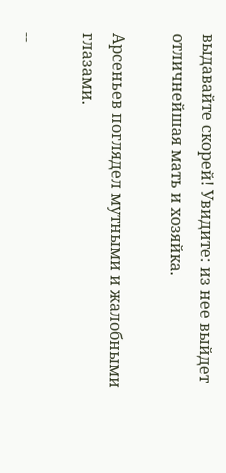выдавайте скорей! Увидите: из нее выйдет отличнейшая мать и хозяйка.

Арсеньев поглядел мутными и жалобными глазами.

--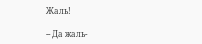Жаль!

-- Да жаль-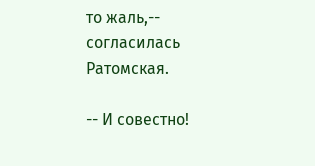то жаль,-- согласилась Ратомская.

-- И совестно!